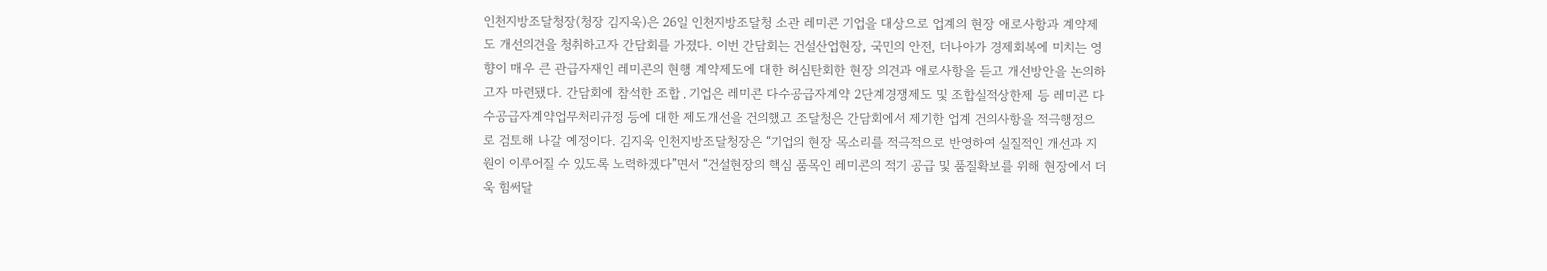인천지방조달청장(청장 김지욱)은 26일 인천지방조달청 소관 레미콘 기업을 대상으로 업계의 현장 애로사항과 계약제도 개선의견을 청취하고자 간담회를 가졌다. 이번 간담회는 건설산업현장, 국민의 안전, 더나아가 경제회복에 미치는 영향이 매우 큰 관급자재인 레미콘의 현행 계약제도에 대한 허심탄회한 현장 의견과 애로사항을 듣고 개선방안을 논의하고자 마련됐다. 간담회에 참석한 조합․기업은 레미콘 다수공급자계약 2단계경쟁제도 및 조합실적상한제 등 레미콘 다수공급자계약업무처리규정 등에 대한 제도개선을 건의했고 조달청은 간담회에서 제기한 업계 건의사항을 적극행정으로 검토해 나갈 예정이다. 김지욱 인천지방조달청장은 “기업의 현장 목소리를 적극적으로 반영하여 실질적인 개선과 지원이 이루어질 수 있도록 노력하겠다”면서 “건설현장의 핵심 품목인 레미콘의 적기 공급 및 품질확보를 위해 현장에서 더욱 힘써달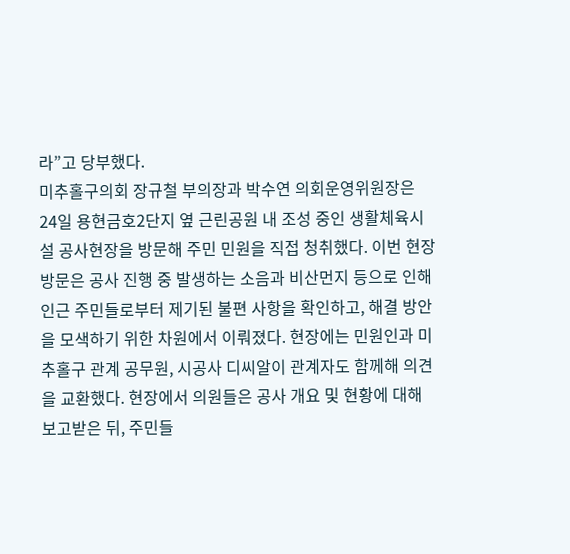라”고 당부했다.
미추홀구의회 장규철 부의장과 박수연 의회운영위원장은 24일 용현금호2단지 옆 근린공원 내 조성 중인 생활체육시설 공사현장을 방문해 주민 민원을 직접 청취했다. 이번 현장 방문은 공사 진행 중 발생하는 소음과 비산먼지 등으로 인해 인근 주민들로부터 제기된 불편 사항을 확인하고, 해결 방안을 모색하기 위한 차원에서 이뤄졌다. 현장에는 민원인과 미추홀구 관계 공무원, 시공사 디씨알이 관계자도 함께해 의견을 교환했다. 현장에서 의원들은 공사 개요 및 현황에 대해 보고받은 뒤, 주민들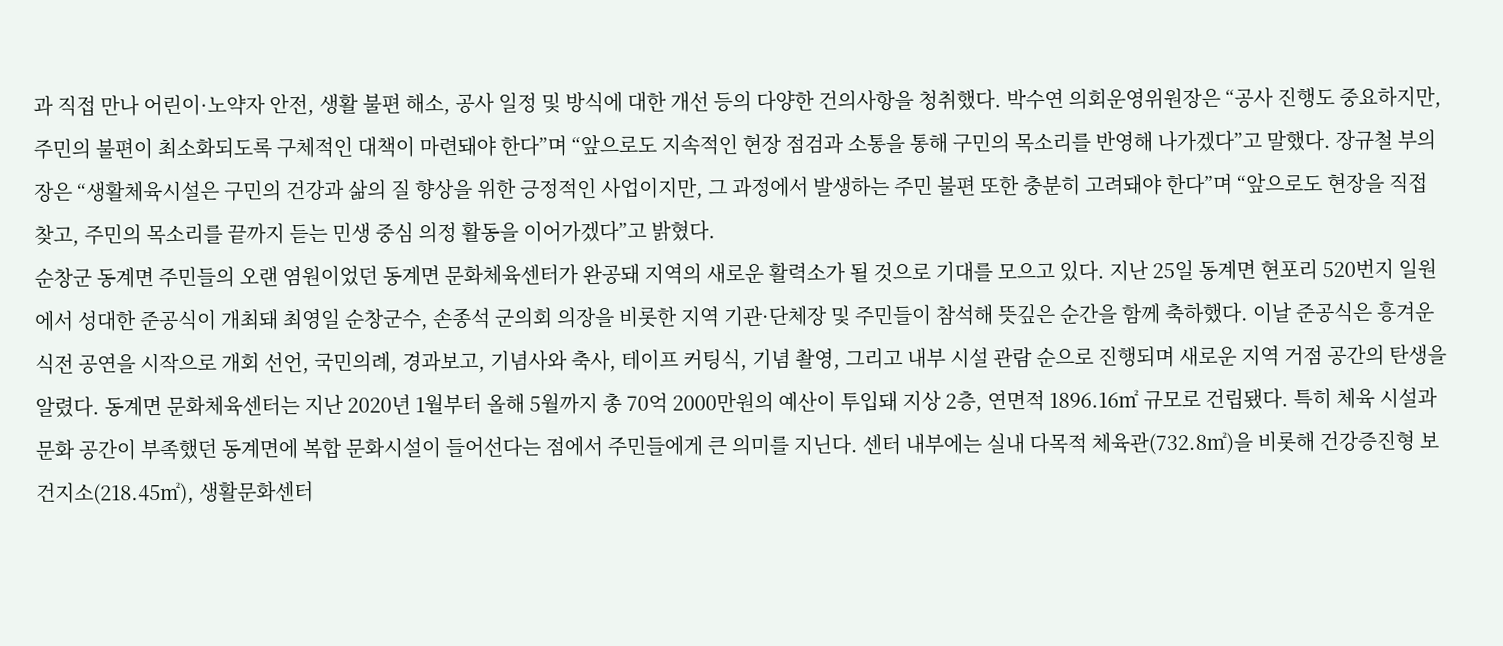과 직접 만나 어린이·노약자 안전, 생활 불편 해소, 공사 일정 및 방식에 대한 개선 등의 다양한 건의사항을 청취했다. 박수연 의회운영위원장은 “공사 진행도 중요하지만, 주민의 불편이 최소화되도록 구체적인 대책이 마련돼야 한다”며 “앞으로도 지속적인 현장 점검과 소통을 통해 구민의 목소리를 반영해 나가겠다”고 말했다. 장규철 부의장은 “생활체육시설은 구민의 건강과 삶의 질 향상을 위한 긍정적인 사업이지만, 그 과정에서 발생하는 주민 불편 또한 충분히 고려돼야 한다”며 “앞으로도 현장을 직접 찾고, 주민의 목소리를 끝까지 듣는 민생 중심 의정 활동을 이어가겠다”고 밝혔다.
순창군 동계면 주민들의 오랜 염원이었던 동계면 문화체육센터가 완공돼 지역의 새로운 활력소가 될 것으로 기대를 모으고 있다. 지난 25일 동계면 현포리 520번지 일원에서 성대한 준공식이 개최돼 최영일 순창군수, 손종석 군의회 의장을 비롯한 지역 기관·단체장 및 주민들이 참석해 뜻깊은 순간을 함께 축하했다. 이날 준공식은 흥겨운 식전 공연을 시작으로 개회 선언, 국민의례, 경과보고, 기념사와 축사, 테이프 커팅식, 기념 촬영, 그리고 내부 시설 관람 순으로 진행되며 새로운 지역 거점 공간의 탄생을 알렸다. 동계면 문화체육센터는 지난 2020년 1월부터 올해 5월까지 총 70억 2000만원의 예산이 투입돼 지상 2층, 연면적 1896.16㎡ 규모로 건립됐다. 특히 체육 시설과 문화 공간이 부족했던 동계면에 복합 문화시설이 들어선다는 점에서 주민들에게 큰 의미를 지닌다. 센터 내부에는 실내 다목적 체육관(732.8㎡)을 비롯해 건강증진형 보건지소(218.45㎡), 생활문화센터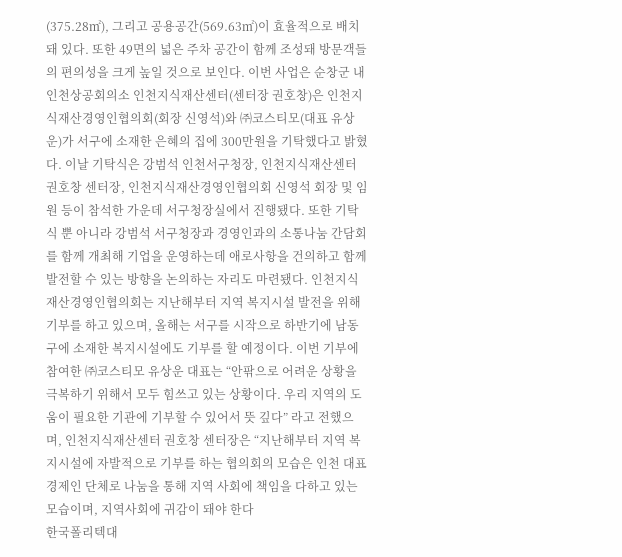(375.28㎡), 그리고 공용공간(569.63㎡)이 효율적으로 배치돼 있다. 또한 49면의 넓은 주차 공간이 함께 조성돼 방문객들의 편의성을 크게 높일 것으로 보인다. 이번 사업은 순창군 내
인천상공회의소 인천지식재산센터(센터장 권호창)은 인천지식재산경영인협의회(회장 신영석)와 ㈜코스티모(대표 유상운)가 서구에 소재한 은혜의 집에 300만원을 기탁했다고 밝혔다. 이날 기탁식은 강범석 인천서구청장, 인천지식재산센터 권호창 센터장, 인천지식재산경영인협의회 신영석 회장 및 임원 등이 참석한 가운데 서구청장실에서 진행됐다. 또한 기탁식 뿐 아니라 강범석 서구청장과 경영인과의 소통나눔 간담회를 함께 개최해 기업을 운영하는데 애로사항을 건의하고 함께 발전할 수 있는 방향을 논의하는 자리도 마련됐다. 인천지식재산경영인협의회는 지난해부터 지역 복지시설 발전을 위해 기부를 하고 있으며, 올해는 서구를 시작으로 하반기에 남동구에 소재한 복지시설에도 기부를 할 예정이다. 이번 기부에 참여한 ㈜코스티모 유상운 대표는 “안팎으로 어려운 상황을 극복하기 위해서 모두 힘쓰고 있는 상황이다. 우리 지역의 도움이 필요한 기관에 기부할 수 있어서 뜻 깊다” 라고 전했으며, 인천지식재산센터 권호창 센터장은 “지난해부터 지역 복지시설에 자발적으로 기부를 하는 협의회의 모습은 인천 대표 경제인 단체로 나눔을 통해 지역 사회에 책임을 다하고 있는 모습이며, 지역사회에 귀감이 돼야 한다
한국폴리텍대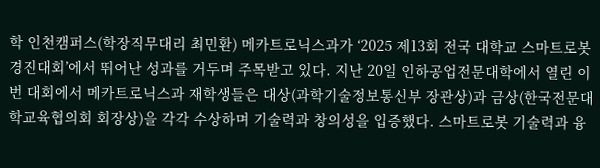학 인천캠퍼스(학장직무대리 최민환) 메카트로닉스과가 ‘2025 제13회 전국 대학교 스마트로봇 경진대회’에서 뛰어난 성과를 거두며 주목받고 있다. 지난 20일 인하공업전문대학에서 열린 이번 대회에서 메카트로닉스과 재학생들은 대상(과학기술정보통신부 장관상)과 금상(한국전문대학교육협의회 회장상)을 각각 수상하며 기술력과 창의성을 입증했다. 스마트로봇 기술력과 융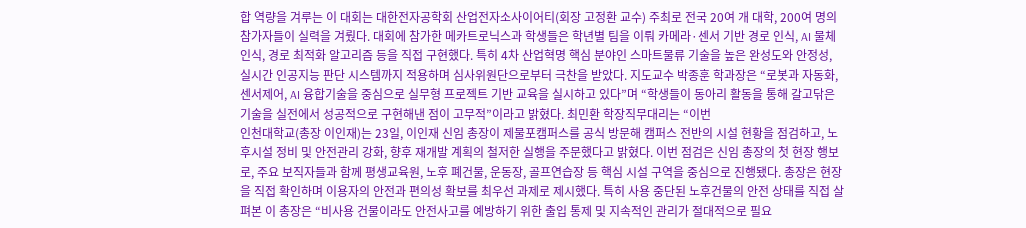합 역량을 겨루는 이 대회는 대한전자공학회 산업전자소사이어티(회장 고정환 교수) 주최로 전국 20여 개 대학, 200여 명의 참가자들이 실력을 겨뤘다. 대회에 참가한 메카트로닉스과 학생들은 학년별 팀을 이뤄 카메라·센서 기반 경로 인식, AI 물체 인식, 경로 최적화 알고리즘 등을 직접 구현했다. 특히 4차 산업혁명 핵심 분야인 스마트물류 기술을 높은 완성도와 안정성, 실시간 인공지능 판단 시스템까지 적용하며 심사위원단으로부터 극찬을 받았다. 지도교수 박종훈 학과장은 “로봇과 자동화, 센서제어, AI 융합기술을 중심으로 실무형 프로젝트 기반 교육을 실시하고 있다”며 “학생들이 동아리 활동을 통해 갈고닦은 기술을 실전에서 성공적으로 구현해낸 점이 고무적”이라고 밝혔다. 최민환 학장직무대리는 “이번
인천대학교(총장 이인재)는 23일, 이인재 신임 총장이 제물포캠퍼스를 공식 방문해 캠퍼스 전반의 시설 현황을 점검하고, 노후시설 정비 및 안전관리 강화, 향후 재개발 계획의 철저한 실행을 주문했다고 밝혔다. 이번 점검은 신임 총장의 첫 현장 행보로, 주요 보직자들과 함께 평생교육원, 노후 폐건물, 운동장, 골프연습장 등 핵심 시설 구역을 중심으로 진행됐다. 총장은 현장을 직접 확인하며 이용자의 안전과 편의성 확보를 최우선 과제로 제시했다. 특히 사용 중단된 노후건물의 안전 상태를 직접 살펴본 이 총장은 “비사용 건물이라도 안전사고를 예방하기 위한 출입 통제 및 지속적인 관리가 절대적으로 필요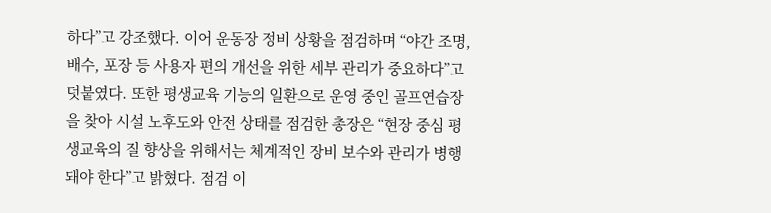하다”고 강조했다. 이어 운동장 정비 상황을 점검하며 “야간 조명, 배수, 포장 등 사용자 편의 개선을 위한 세부 관리가 중요하다”고 덧붙였다. 또한 평생교육 기능의 일환으로 운영 중인 골프연습장을 찾아 시설 노후도와 안전 상태를 점검한 총장은 “현장 중심 평생교육의 질 향상을 위해서는 체계적인 장비 보수와 관리가 병행돼야 한다”고 밝혔다. 점검 이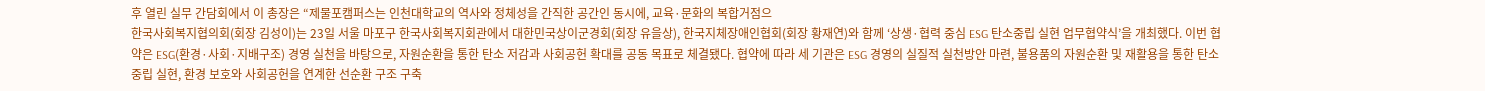후 열린 실무 간담회에서 이 총장은 “제물포캠퍼스는 인천대학교의 역사와 정체성을 간직한 공간인 동시에, 교육·문화의 복합거점으
한국사회복지협의회(회장 김성이)는 23일 서울 마포구 한국사회복지회관에서 대한민국상이군경회(회장 유을상), 한국지체장애인협회(회장 황재연)와 함께 ‘상생·협력 중심 ESG 탄소중립 실현 업무협약식’을 개최했다. 이번 협약은 ESG(환경·사회·지배구조) 경영 실천을 바탕으로, 자원순환을 통한 탄소 저감과 사회공헌 확대를 공동 목표로 체결됐다. 협약에 따라 세 기관은 ESG 경영의 실질적 실천방안 마련, 불용품의 자원순환 및 재활용을 통한 탄소중립 실현, 환경 보호와 사회공헌을 연계한 선순환 구조 구축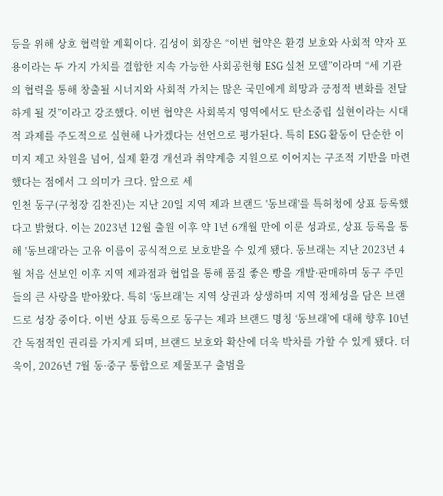등을 위해 상호 협력할 계획이다. 김성이 회장은 “이번 협약은 환경 보호와 사회적 약자 포용이라는 두 가지 가치를 결합한 지속 가능한 사회공헌형 ESG 실천 모델”이라며 “세 기관의 협력을 통해 창출될 시너지와 사회적 가치는 많은 국민에게 희망과 긍정적 변화를 전달하게 될 것”이라고 강조했다. 이번 협약은 사회복지 영역에서도 탄소중립 실현이라는 시대적 과제를 주도적으로 실현해 나가겠다는 선언으로 평가된다. 특히 ESG 활동이 단순한 이미지 제고 차원을 넘어, 실제 환경 개선과 취약계층 지원으로 이어지는 구조적 기반을 마련했다는 점에서 그 의미가 크다. 앞으로 세
인천 동구(구청장 김찬진)는 지난 20일 지역 제과 브랜드 '동브래'를 특허청에 상표 등록했다고 밝혔다. 이는 2023년 12월 출원 이후 약 1년 6개월 만에 이룬 성과로, 상표 등록을 통해 '동브래'라는 고유 이름이 공식적으로 보호받을 수 있게 됐다. 동브래는 지난 2023년 4월 처음 선보인 이후 지역 제과점과 협업을 통해 품질 좋은 빵을 개발·판매하며 동구 주민들의 큰 사랑을 받아왔다. 특히 ‘동브래’는 지역 상권과 상생하며 지역 정체성을 담은 브랜드로 성장 중이다. 이번 상표 등록으로 동구는 제과 브랜드 명칭 ‘동브래’에 대해 향후 10년간 독점적인 권리를 가지게 되며, 브랜드 보호와 확산에 더욱 박차를 가할 수 있게 됐다. 더욱이, 2026년 7월 동·중구 통합으로 제물포구 출범을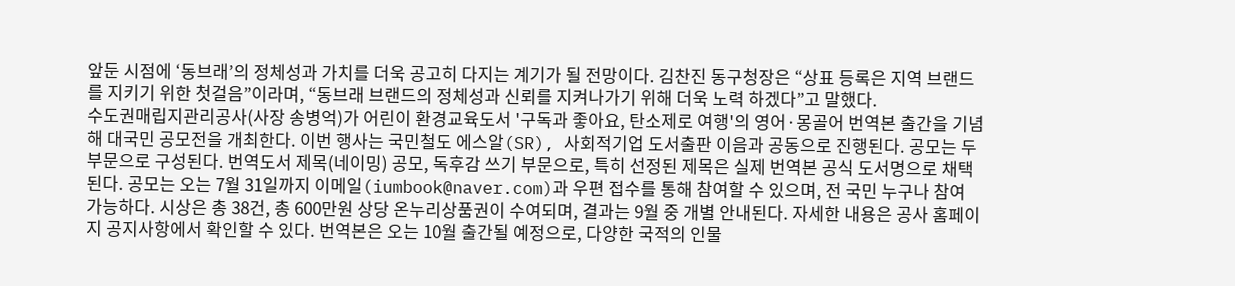앞둔 시점에 ‘동브래’의 정체성과 가치를 더욱 공고히 다지는 계기가 될 전망이다. 김찬진 동구청장은 “상표 등록은 지역 브랜드를 지키기 위한 첫걸음”이라며, “동브래 브랜드의 정체성과 신뢰를 지켜나가기 위해 더욱 노력 하겠다”고 말했다.
수도권매립지관리공사(사장 송병억)가 어린이 환경교육도서 '구독과 좋아요, 탄소제로 여행'의 영어·몽골어 번역본 출간을 기념해 대국민 공모전을 개최한다. 이번 행사는 국민철도 에스알(SR), 사회적기업 도서출판 이음과 공동으로 진행된다. 공모는 두 부문으로 구성된다. 번역도서 제목(네이밍) 공모, 독후감 쓰기 부문으로, 특히 선정된 제목은 실제 번역본 공식 도서명으로 채택된다. 공모는 오는 7월 31일까지 이메일(iumbook@naver.com)과 우편 접수를 통해 참여할 수 있으며, 전 국민 누구나 참여 가능하다. 시상은 총 38건, 총 600만원 상당 온누리상품권이 수여되며, 결과는 9월 중 개별 안내된다. 자세한 내용은 공사 홈페이지 공지사항에서 확인할 수 있다. 번역본은 오는 10월 출간될 예정으로, 다양한 국적의 인물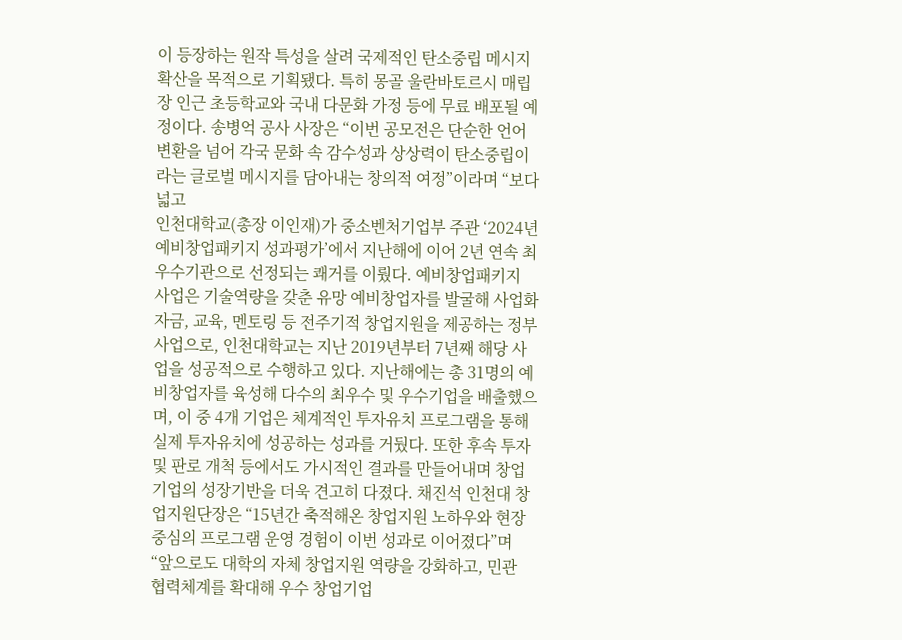이 등장하는 원작 특성을 살려 국제적인 탄소중립 메시지 확산을 목적으로 기획됐다. 특히 몽골 울란바토르시 매립장 인근 초등학교와 국내 다문화 가정 등에 무료 배포될 예정이다. 송병억 공사 사장은 “이번 공모전은 단순한 언어 변환을 넘어 각국 문화 속 감수성과 상상력이 탄소중립이라는 글로벌 메시지를 담아내는 창의적 여정”이라며 “보다 넓고
인천대학교(총장 이인재)가 중소벤처기업부 주관 ‘2024년 예비창업패키지 성과평가’에서 지난해에 이어 2년 연속 최우수기관으로 선정되는 쾌거를 이뤘다. 예비창업패키지 사업은 기술역량을 갖춘 유망 예비창업자를 발굴해 사업화 자금, 교육, 멘토링 등 전주기적 창업지원을 제공하는 정부 사업으로, 인천대학교는 지난 2019년부터 7년째 해당 사업을 성공적으로 수행하고 있다. 지난해에는 총 31명의 예비창업자를 육성해 다수의 최우수 및 우수기업을 배출했으며, 이 중 4개 기업은 체계적인 투자유치 프로그램을 통해 실제 투자유치에 성공하는 성과를 거뒀다. 또한 후속 투자 및 판로 개척 등에서도 가시적인 결과를 만들어내며 창업기업의 성장기반을 더욱 견고히 다졌다. 채진석 인천대 창업지원단장은 “15년간 축적해온 창업지원 노하우와 현장 중심의 프로그램 운영 경험이 이번 성과로 이어졌다”며 “앞으로도 대학의 자체 창업지원 역량을 강화하고, 민관 협력체계를 확대해 우수 창업기업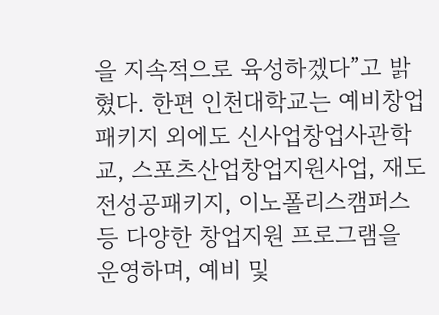을 지속적으로 육성하겠다”고 밝혔다. 한편 인천대학교는 예비창업패키지 외에도 신사업창업사관학교, 스포츠산업창업지원사업, 재도전성공패키지, 이노폴리스캠퍼스 등 다양한 창업지원 프로그램을 운영하며, 예비 및